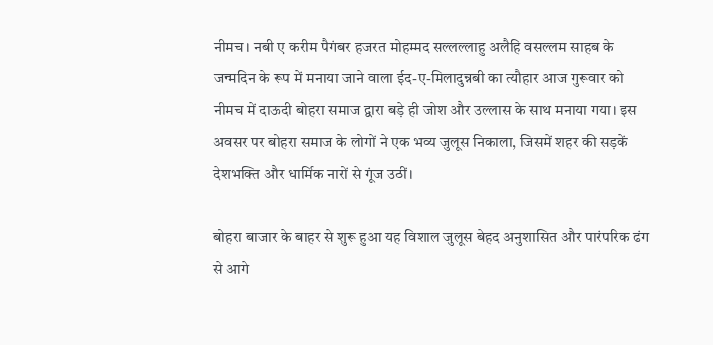नीमच। नबी ए करीम पैगंबर हजरत मोहम्मद सल्लल्लाहु अलैहि वसल्लम साहब के जन्मदिन के रूप में मनाया जाने वाला ईद-ए-मिलादुन्नबी का त्यौहार आज गुरूवार को नीमच में दाऊदी बोहरा समाज द्वारा बड़े ही जोश और उल्लास के साथ मनाया गया। इस अवसर पर बोहरा समाज के लोगों ने एक भव्य जुलूस निकाला, जिसमें शहर की सड़कें देशभक्ति और धार्मिक नारों से गूंज उठीं।

बोहरा बाजार के बाहर से शुरू हुआ यह विशाल जुलूस बेहद अनुशासित और पारंपरिक ढंग से आगे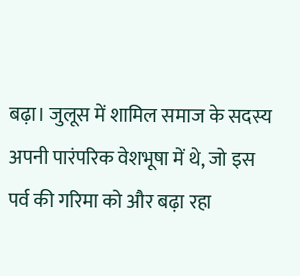बढ़ा। जुलूस में शामिल समाज के सदस्य अपनी पारंपरिक वेशभूषा में थे, जो इस पर्व की गरिमा को और बढ़ा रहा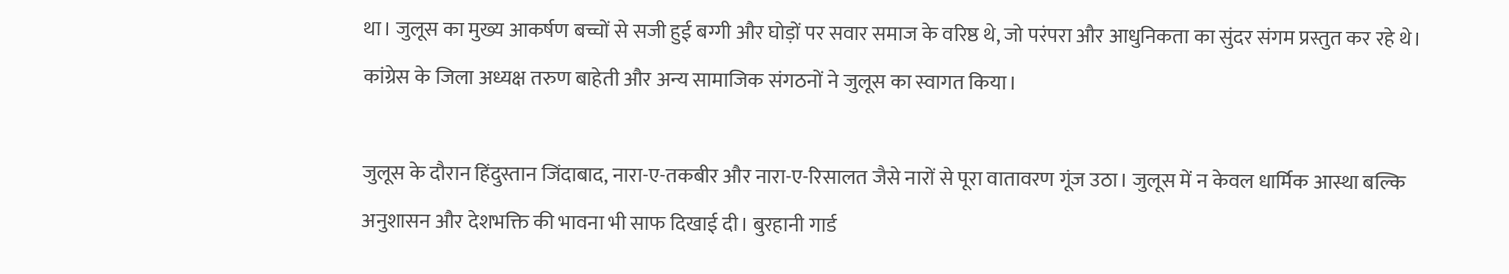था। जुलूस का मुख्य आकर्षण बच्चों से सजी हुई बग्गी और घोड़ों पर सवार समाज के वरिष्ठ थे, जो परंपरा और आधुनिकता का सुंदर संगम प्रस्तुत कर रहे थे। कांग्रेस के जिला अध्यक्ष तरुण बाहेती और अन्य सामाजिक संगठनों ने जुलूस का स्वागत किया।

जुलूस के दौरान हिंदुस्तान जिंदाबाद, नारा-ए-तकबीर और नारा-ए-रिसालत जैसे नारों से पूरा वातावरण गूंज उठा। जुलूस में न केवल धार्मिक आस्था बल्कि अनुशासन और देशभक्ति की भावना भी साफ दिखाई दी। बुरहानी गार्ड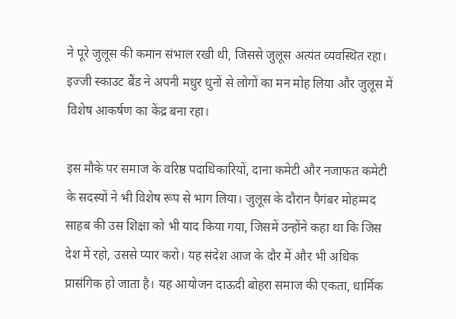ने पूरे जुलूस की कमान संभाल रखी थी, जिससे जुलूस अत्यंत व्यवस्थित रहा। इज्जी स्काउट बैंड ने अपनी मधुर धुनों से लोगों का मन मोह लिया और जुलूस में विशेष आकर्षण का केंद्र बना रहा।

इस मौके पर समाज के वरिष्ठ पदाधिकारियों, दाना कमेटी और नजाफत कमेटी के सदस्यों ने भी विशेष रूप से भाग लिया। जुलूस के दौरान पैगंबर मोहम्मद साहब की उस शिक्षा को भी याद किया गया, जिसमें उन्होंने कहा था कि जिस देश में रहो, उससे प्यार करो। यह संदेश आज के दौर में और भी अधिक प्रासंगिक हो जाता है। यह आयोजन दाऊदी बोहरा समाज की एकता, धार्मिक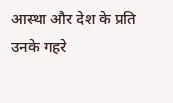आस्था और देश के प्रति उनके गहरे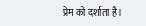प्रेम को दर्शाता है।